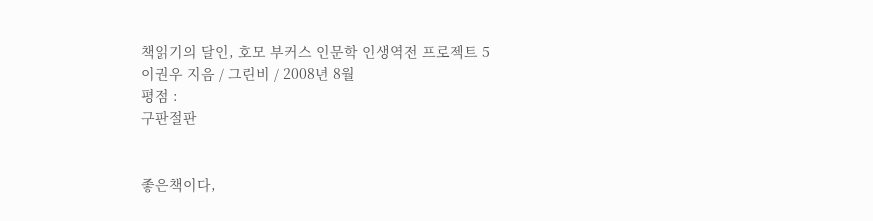책읽기의 달인, 호모 부커스 인문학 인생역전 프로젝트 5
이권우 지음 / 그린비 / 2008년 8월
평점 :
구판절판


좋은책이다,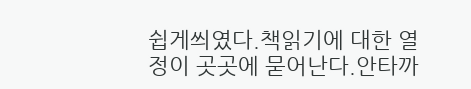쉽게씌였다.책읽기에 대한 열정이 곳곳에 묻어난다.안타까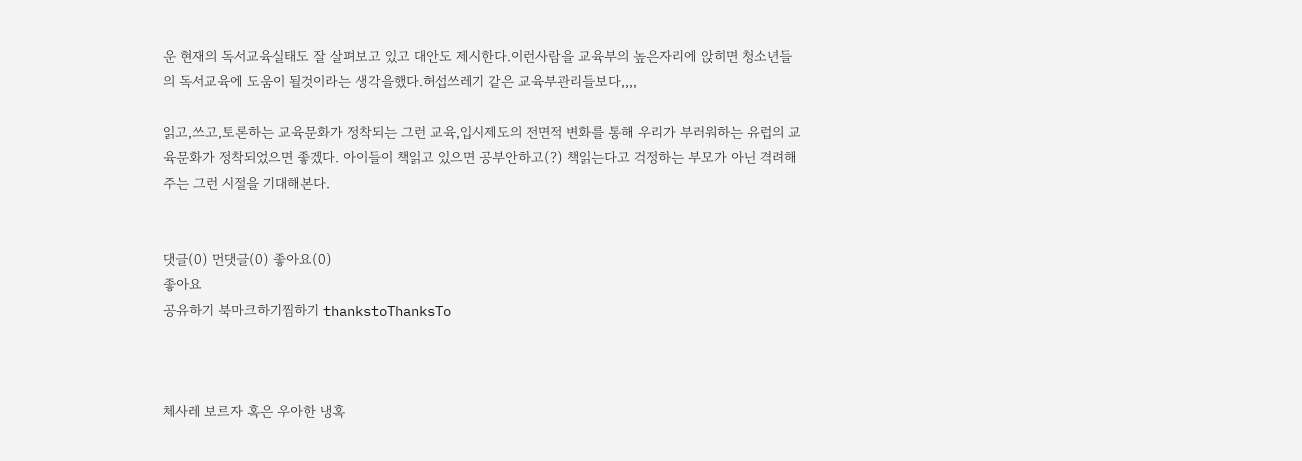운 현재의 독서교육실태도 잘 살펴보고 있고 대안도 제시한다.이런사람을 교육부의 높은자리에 앉히면 청소년들의 독서교육에 도움이 될것이라는 생각을했다.허섭쓰레기 같은 교육부관리들보다,,,,

읽고,쓰고,토론하는 교육문화가 정착되는 그런 교육,입시제도의 전면적 변화를 통해 우리가 부러워하는 유럽의 교육문화가 정착되었으면 좋겠다. 아이들이 책읽고 있으면 공부안하고(?) 책읽는다고 걱정하는 부모가 아닌 격려해주는 그런 시절을 기대해본다.


댓글(0) 먼댓글(0) 좋아요(0)
좋아요
공유하기 북마크하기찜하기 thankstoThanksTo



체사레 보르자 혹은 우아한 냉혹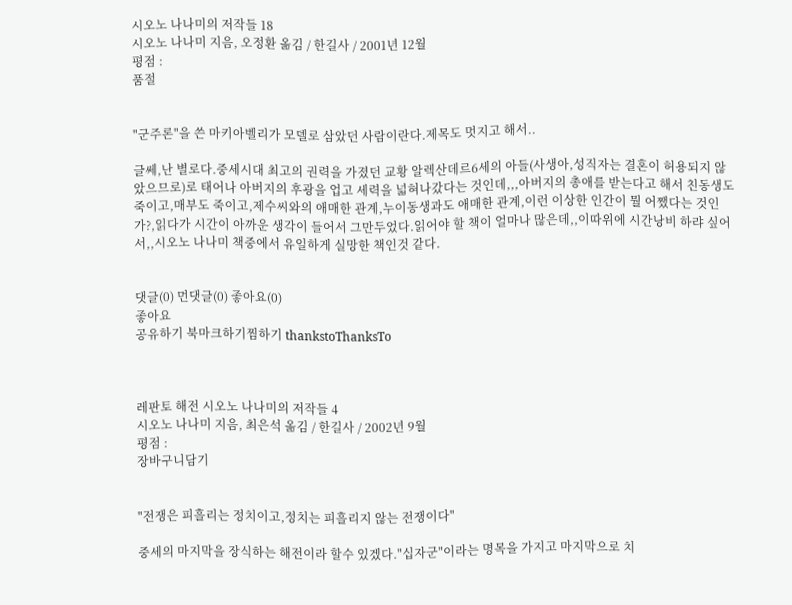시오노 나나미의 저작들 18
시오노 나나미 지음, 오정환 옮김 / 한길사 / 2001년 12월
평점 :
품절


"군주론"을 쓴 마키아벨리가 모델로 삼았던 사람이란다.제목도 멋지고 해서..

글쎄,난 별로다.중세시대 최고의 권력을 가졌던 교황 알렉산데르6세의 아들(사생아,성직자는 결혼이 허용되지 않았으므로)로 태어나 아버지의 후광을 업고 세력을 넓혀나갔다는 것인데,,,아버지의 총애를 받는다고 해서 친동생도 죽이고,매부도 죽이고,제수씨와의 애매한 관계,누이동생과도 애매한 관계,이런 이상한 인간이 뭘 어쨌다는 것인가?,읽다가 시간이 아까운 생각이 들어서 그만두었다.읽어야 할 책이 얼마나 많은데,,이따위에 시간낭비 하랴 싶어서,,시오노 나나미 책중에서 유일하게 실망한 책인것 같다.


댓글(0) 먼댓글(0) 좋아요(0)
좋아요
공유하기 북마크하기찜하기 thankstoThanksTo



레판토 해전 시오노 나나미의 저작들 4
시오노 나나미 지음, 최은석 옮김 / 한길사 / 2002년 9월
평점 :
장바구니담기


"전쟁은 피흘리는 정치이고,정치는 피흘리지 않는 전쟁이다"

중세의 마지막을 장식하는 해전이라 할수 있겠다."십자군"이라는 명목을 가지고 마지막으로 치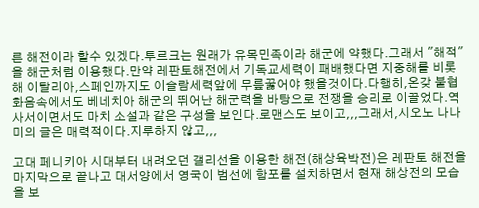른 해전이라 할수 있겠다.투르크는 원래가 유목민족이라 해군에 약했다.그래서 "해적"을 해군처럼 이용했다.만약 레판토해전에서 기독교세력이 패배했다면 지중해를 비롯해 이탈리아,스페인까지도 이슬람세력앞에 무릎꿇어야 했을것이다.다행히,온갖 불협화음속에서도 베네치아 해군의 뛰어난 해군력을 바탕으로 전쟁을 승리로 이끌었다.역사서이면서도 마치 소설과 같은 구성을 보인다.로맨스도 보이고,,,그래서,시오노 나나미의 글은 매력적이다.지루하지 않고,,,

고대 페니키아 시대부터 내려오던 갤리선을 이용한 해전(해상육박전)은 레판토 해전을 마지막으로 끝나고 대서양에서 영국이 범선에 함포를 설치하면서 현재 해상전의 모습을 보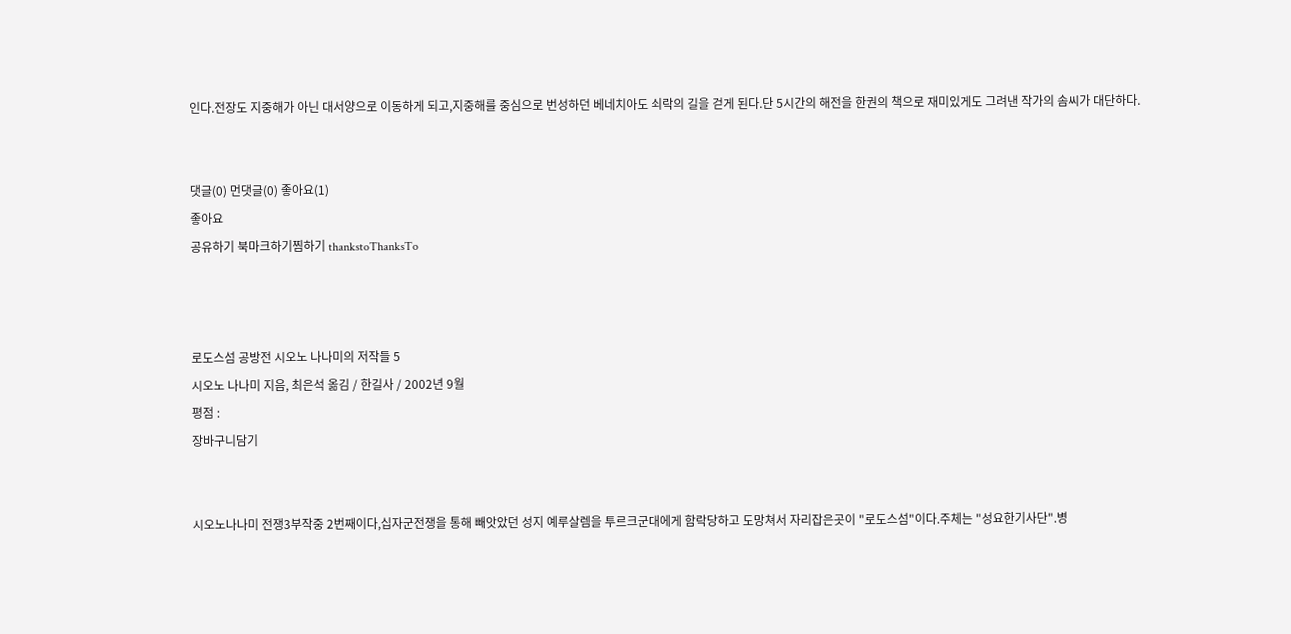인다.전장도 지중해가 아닌 대서양으로 이동하게 되고,지중해를 중심으로 번성하던 베네치아도 쇠락의 길을 걷게 된다.단 5시간의 해전을 한권의 책으로 재미있게도 그려낸 작가의 솜씨가 대단하다.


댓글(0) 먼댓글(0) 좋아요(1)
좋아요
공유하기 북마크하기찜하기 thankstoThanksTo



로도스섬 공방전 시오노 나나미의 저작들 5
시오노 나나미 지음, 최은석 옮김 / 한길사 / 2002년 9월
평점 :
장바구니담기


시오노나나미 전쟁3부작중 2번째이다,십자군전쟁을 통해 빼앗았던 성지 예루살렘을 투르크군대에게 함락당하고 도망쳐서 자리잡은곳이 "로도스섬"이다.주체는 "성요한기사단".병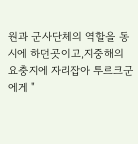원과 군사단체의 역할을 동시에 하던곳이고,지중해의 요충지에 자리잡아 투르크군에게 "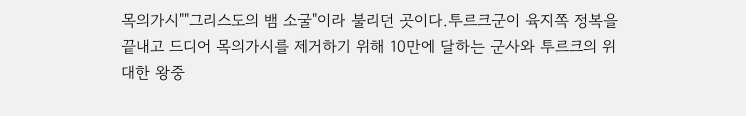목의가시""그리스도의 뱀 소굴"이라 불리던 곳이다.투르크군이 육지쪽 정복을 끝내고 드디어 목의가시를 제거하기 위해 10만에 달하는 군사와 투르크의 위대한 왕중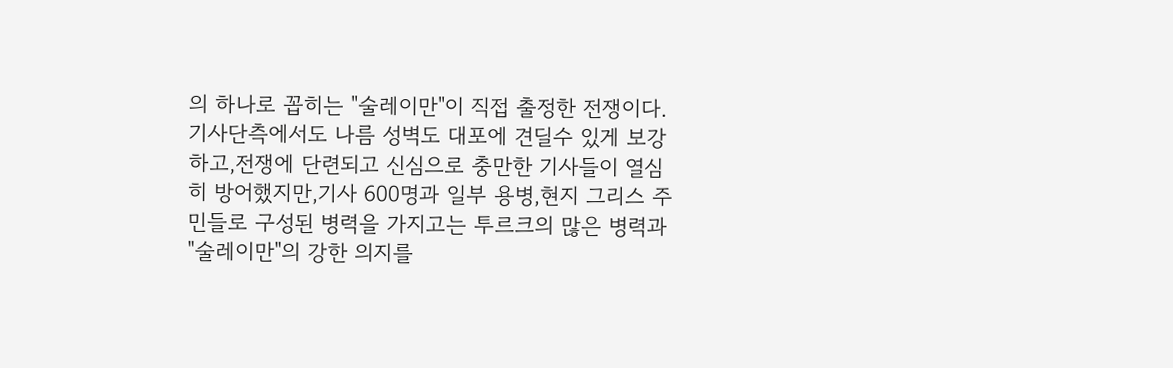의 하나로 꼽히는 "술레이만"이 직접 출정한 전쟁이다.기사단측에서도 나름 성벽도 대포에 견딜수 있게 보강하고,전쟁에 단련되고 신심으로 충만한 기사들이 열심히 방어했지만,기사 600명과 일부 용병,현지 그리스 주민들로 구성된 병력을 가지고는 투르크의 많은 병력과 "술레이만"의 강한 의지를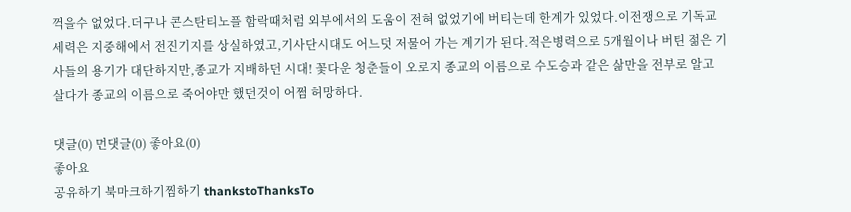꺽을수 없었다.더구나 콘스탄티노플 함락때처럼 외부에서의 도움이 전혀 없었기에 버티는데 한계가 있었다.이전쟁으로 기독교세력은 지중해에서 전진기지를 상실하였고,기사단시대도 어느덧 저물어 가는 계기가 된다.적은병력으로 5개월이나 버틴 젊은 기사들의 용기가 대단하지만,종교가 지배하던 시대! 꽃다운 청춘들이 오로지 종교의 이름으로 수도승과 같은 삶만을 전부로 알고 살다가 종교의 이름으로 죽어야만 했던것이 어쩜 허망하다.

댓글(0) 먼댓글(0) 좋아요(0)
좋아요
공유하기 북마크하기찜하기 thankstoThanksTo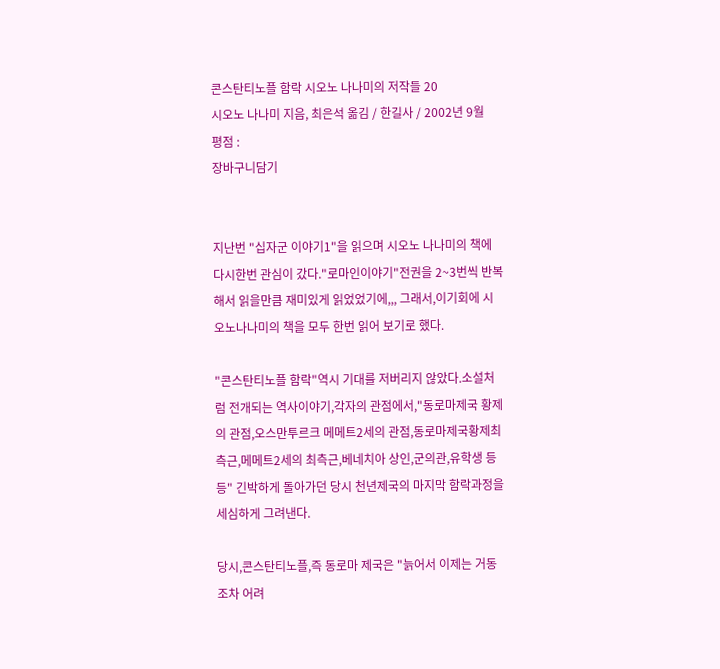콘스탄티노플 함락 시오노 나나미의 저작들 20
시오노 나나미 지음, 최은석 옮김 / 한길사 / 2002년 9월
평점 :
장바구니담기


지난번 "십자군 이야기1"을 읽으며 시오노 나나미의 책에 다시한번 관심이 갔다."로마인이야기"전권을 2~3번씩 반복해서 읽을만큼 재미있게 읽었었기에,,, 그래서,이기회에 시오노나나미의 책을 모두 한번 읽어 보기로 했다.

"콘스탄티노플 함락"역시 기대를 저버리지 않았다.소설처럼 전개되는 역사이야기,각자의 관점에서,"동로마제국 황제의 관점,오스만투르크 메메트2세의 관점,동로마제국황제최측근,메메트2세의 최측근,베네치아 상인,군의관,유학생 등등" 긴박하게 돌아가던 당시 천년제국의 마지막 함락과정을 세심하게 그려낸다.

당시,콘스탄티노플,즉 동로마 제국은 "늙어서 이제는 거동조차 어려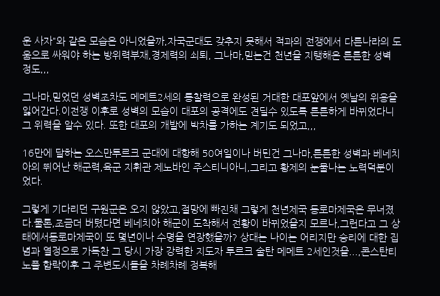운 사자"와 같은 모습은 아니었을까,자국군대도 갖추지 못해서 적과의 전쟁에서 다른나라의 도움으로 싸워야 하는 방위력부재,경제력의 쇠퇴, 그나마,믿는건 천년을 지탱해온 튼튼한 성벽 정도,,,

그나마,믿었던 성벽조차도 메메트2세의 통찰력으로 완성된 거대한 대포앞에서 옛날의 위용을 잃어간다.이전쟁 이후로 성벽의 모습이 대포의 공격에도 견딜수 있도록 튼튼하게 바뀌었다니 그 위력을 알수 있다. 또한 대포의 개발에 박차를 가하는 계기도 되었고,,,

16만에 달하는 오스만투르크 군대에 대항해 50여일이나 버틴건 그나마,튼튼한 성벽과 베네치아의 뛰어난 해군력,육군 지휘관 제노바인 주스티니아니,그리고 황제의 눈물나는 노력덕분이었다.

그렇게 기다리던 구원군은 오지 않았고,절망에 빠진채 그렇게 천년제국 동로마제국은 무너졌다.물론,조금더 버텼다면 베네치아 해군이 도착해서 전황이 바뀌었을지 모르나,그런다고 그 상태에서동로마제국이 또 몇년이나 수명을 연장했을까? 상대는 나이는 어리지만 승리에 대한 집념과 열정으로 가득찬 그 당시 가장 강력한 지도자 투르크 술탄 메메트 2세인것을...,콘스탄티노플 함락이후 그 주변도시들을 차례차례 정복해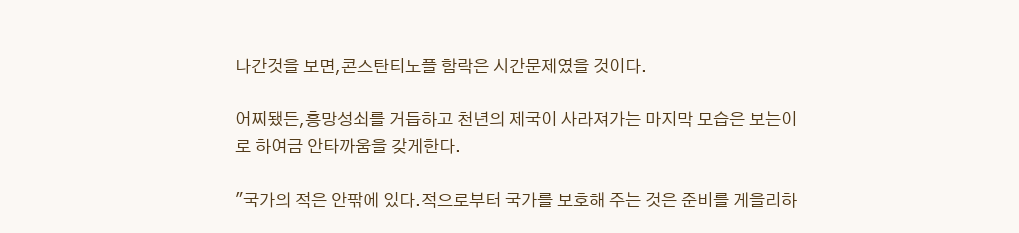나간것을 보면,콘스탄티노플 함락은 시간문제였을 것이다.

어찌됐든,흥망성쇠를 거듭하고 천년의 제국이 사라져가는 마지막 모습은 보는이로 하여금 안타까움을 갖게한다.

"국가의 적은 안팎에 있다.적으로부터 국가를 보호해 주는 것은 준비를 게을리하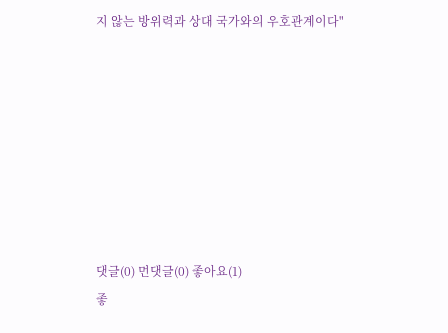지 않는 방위력과 상대 국가와의 우호관계이다"








댓글(0) 먼댓글(0) 좋아요(1)
좋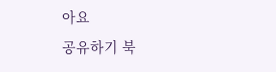아요
공유하기 북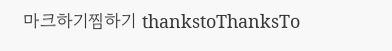마크하기찜하기 thankstoThanksTo